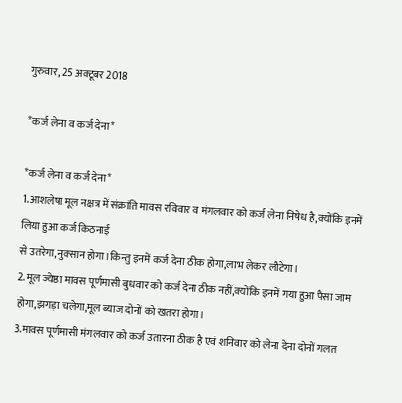गुरुवार, 25 अक्टूबर 2018

*कर्ज लेना व कर्ज देना*

*कर्ज लेना व कर्ज देना*
1.आशलेषा मूल नक्षत्र में संक्रांति मावस रविवार व मंगलवार को कर्ज लेना निषेध है,क्योंकि इनमें लिया हुआ कर्ज किठनाई
से उतरेगा,नुक्सान होगा।किन्तु इनमें कर्ज देना ठीक होगा,लाभ लेकर लौटेगा।
2.मूल ज्येष्ठा मावस पूर्णमासी बुधवार को कर्ज देना ठीक नहीं,क्योंकि इनमें गया हुआ पैसा जाम होगा,झगड़ा चलेगा,मूल ब्याज दोनों को खतरा होगा।
3.मावस पूर्णमासी मंगलवार को कर्ज उतारना ठीक है एवं शनिवार को लेना देना दोनों गलत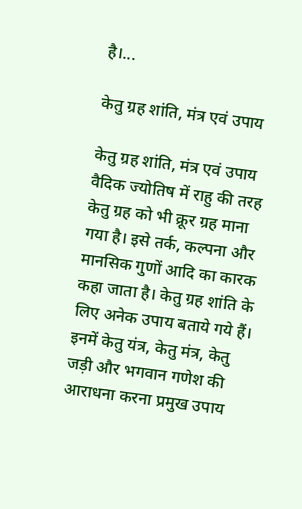है।...

केतु ग्रह शांति, मंत्र एवं उपाय

केतु ग्रह शांति, मंत्र एवं उपाय
वैदिक ज्योतिष में राहु की तरह केतु ग्रह को भी क्रूर ग्रह माना गया है। इसे तर्क, कल्पना और मानसिक गुणों आदि का कारक कहा जाता है। केतु ग्रह शांति के लिए अनेक उपाय बताये गये हैं। इनमें केतु यंत्र, केतु मंत्र, केतु जड़ी और भगवान गणेश की आराधना करना प्रमुख उपाय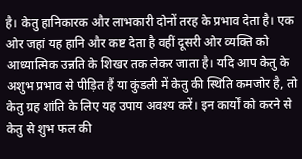है। केतु हानिकारक और लाभकारी दोनों तरह के प्रभाव देता है। एक ओर जहां यह हानि और कष्ट देता है वहीं दूसरी ओर व्यक्ति को आध्यात्मिक उन्नति के शिखर तक लेकर जाता है। यदि आप केतु के अशुभ प्रभाव से पीड़ित हैं या कुंडली में केतु की स्थिति कमजोर है, तो केतु ग्रह शांति के लिए यह उपाय अवश्य करें। इन कार्यों को करने से केतु से शुभ फल की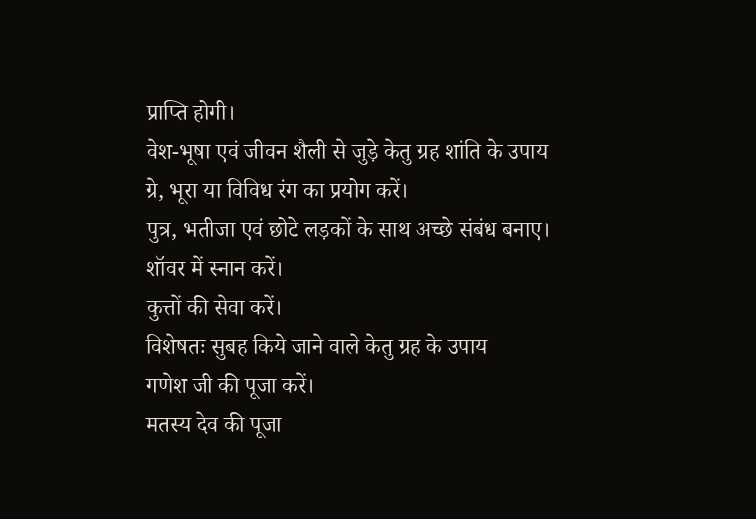प्राप्ति होगी।
वेश-भूषा एवं जीवन शैली से जुड़े केतु ग्रह शांति के उपाय
ग्रे, भूरा या विविध रंग का प्रयोग करें।
पुत्र, भतीजा एवं छोटे लड़कों के साथ अच्छे संबंध बनाए।
शॉवर में स्नान करें।
कुत्तों की सेवा करें।
विशेषतः सुबह किये जाने वाले केतु ग्रह के उपाय
गणेश जी की पूजा करें।
मतस्य देव की पूजा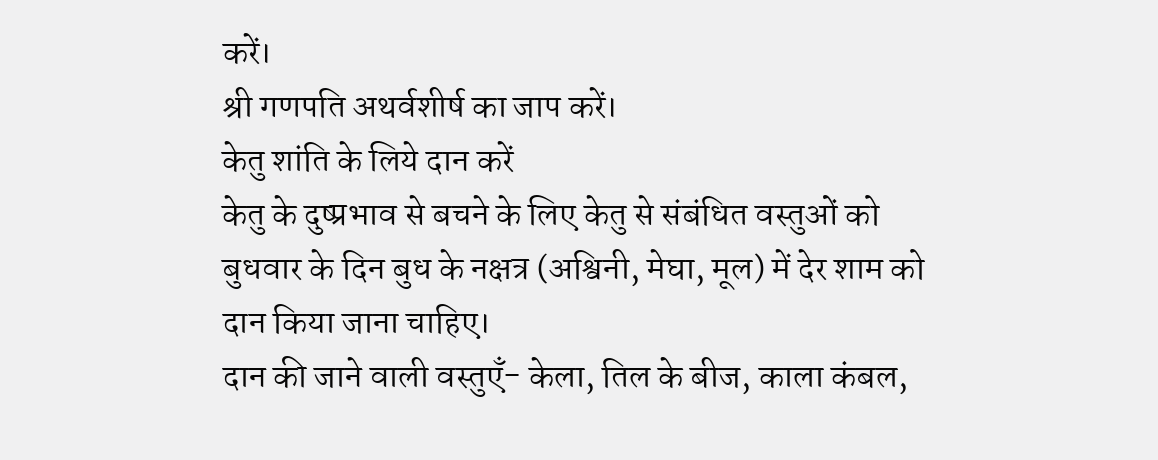करें।
श्री गणपति अथर्वशीर्ष का जाप करें।
केतु शांति के लिये दान करें
केतु के दुष्प्रभाव से बचने के लिए केतु से संबंधित वस्तुओं को बुधवार के दिन बुध के नक्षत्र (अश्विनी, मेघा, मूल) में देर शाम को दान किया जाना चाहिए।
दान की जाने वाली वस्तुएँ- केला, तिल के बीज, काला कंबल,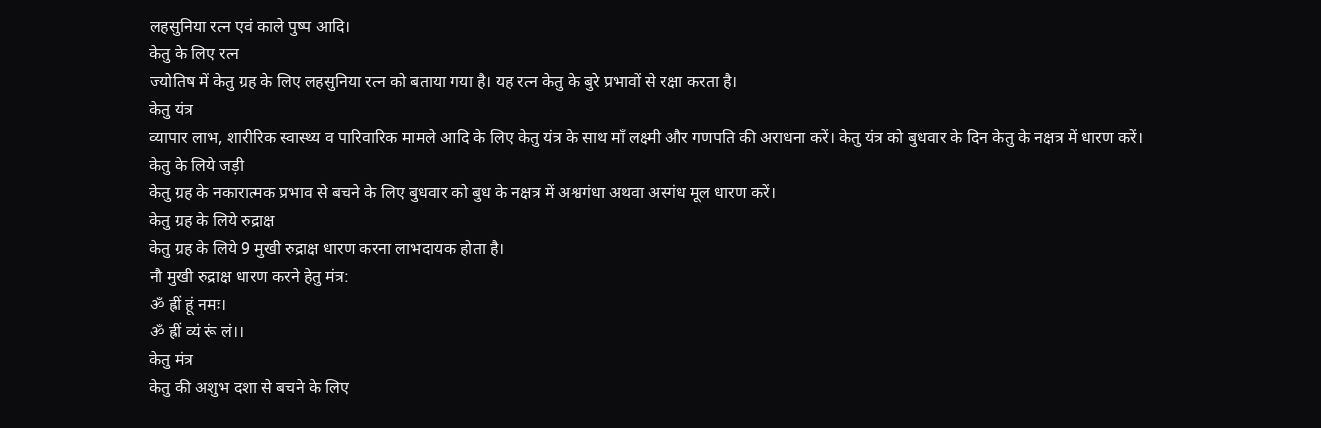लहसुनिया रत्न एवं काले पुष्प आदि।
केतु के लिए रत्न
ज्योतिष में केतु ग्रह के लिए लहसुनिया रत्न को बताया गया है। यह रत्न केतु के बुरे प्रभावों से रक्षा करता है।
केतु यंत्र
व्यापार लाभ, शारीरिक स्वास्थ्य व पारिवारिक मामले आदि के लिए केतु यंत्र के साथ माँ लक्ष्मी और गणपति की अराधना करें। केतु यंत्र को बुधवार के दिन केतु के नक्षत्र में धारण करें।
केतु के लिये जड़ी
केतु ग्रह के नकारात्मक प्रभाव से बचने के लिए बुधवार को बुध के नक्षत्र में अश्वगंधा अथवा अस्गंध मूल धारण करें।
केतु ग्रह के लिये रुद्राक्ष
केतु ग्रह के लिये 9 मुखी रुद्राक्ष धारण करना लाभदायक होता है।
नौ मुखी रुद्राक्ष धारण करने हेतु मंत्र:
ॐ ह्रीं हूं नमः।
ॐ ह्रीं व्यं रूं लं।।
केतु मंत्र
केतु की अशुभ दशा से बचने के लिए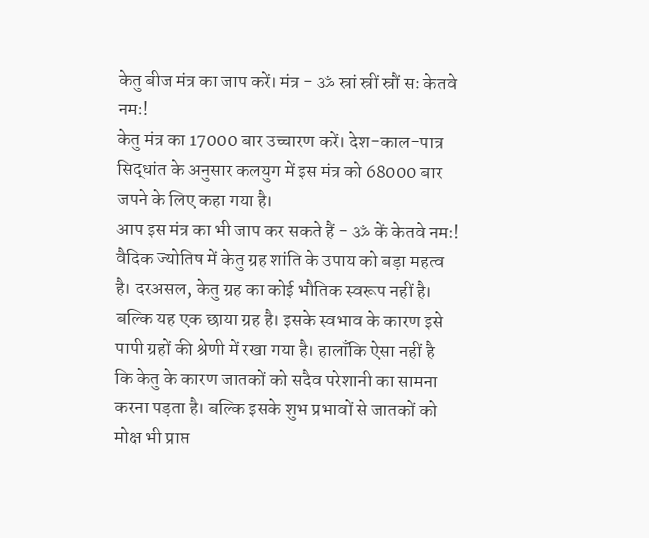केतु बीज मंत्र का जाप करें। मंत्र - ॐ स्रां स्रीं स्रौं सः केतवे नमः!
केतु मंत्र का 17000 बार उच्चारण करें। देश-काल-पात्र सिद्धांत के अनुसार कलयुग में इस मंत्र को 68000 बार जपने के लिए कहा गया है।
आप इस मंत्र का भी जाप कर सकते हैं - ॐ कें केतवे नमः!
वैदिक ज्योतिष में केतु ग्रह शांति के उपाय को बड़ा महत्व है। दरअसल, केतु ग्रह का कोई भौतिक स्वरूप नहीं है। बल्कि यह एक छाया ग्रह है। इसके स्वभाव के कारण इसे पापी ग्रहों की श्रेणी में रखा गया है। हालाँकि ऐसा नहीं है कि केतु के कारण जातकों को सदैव परेशानी का सामना करना पड़ता है। बल्कि इसके शुभ प्रभावों से जातकों को मोक्ष भी प्राप्त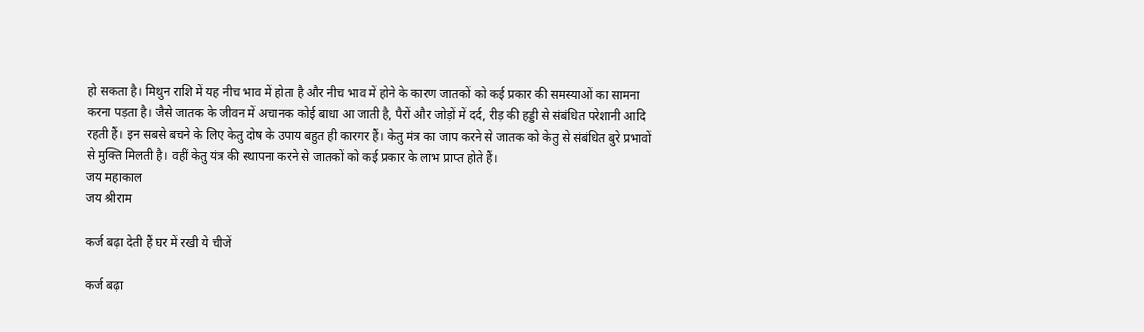हो सकता है। मिथुन राशि में यह नीच भाव में होता है और नीच भाव में होने के कारण जातकों को कई प्रकार की समस्याओं का सामना करना पड़ता है। जैसे जातक के जीवन में अचानक कोई बाधा आ जाती है, पैरों और जोड़ों में दर्द, रीड़ की हड्डी से संबंधित परेशानी आदि रहती हैं। इन सबसे बचने के लिए केतु दोष के उपाय बहुत ही कारगर हैं। केतु मंत्र का जाप करने से जातक को केतु से संबंधित बुरे प्रभावों से मुक्ति मिलती है। वहीं केतु यंत्र की स्थापना करने से जातकों को कई प्रकार के लाभ प्राप्त होते हैं।
जय महाकाल
जय श्रीराम

कर्ज बढ़ा देती हैं घर में रखी ये चीजें

कर्ज बढ़ा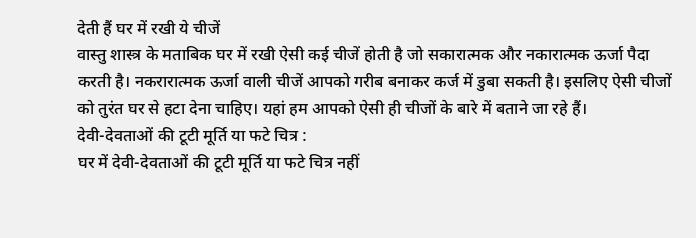देती हैं घर में रखी ये चीजें
वास्तु शास्त्र के मताबिक घर में रखी ऐसी कई चीजें होती है जो सकारात्मक और नकारात्मक ऊर्जा पैदा करती है। नकरारात्मक ऊर्जा वाली चीजें आपको गरीब बनाकर कर्ज में डुबा सकती है। इसलिए ऐसी चीजों को तुरंत घर से हटा देना चाहिए। यहां हम आपको ऐसी ही चीजों के बारे में बताने जा रहे हैं।
देवी-देवताओं की टूटी मूर्ति या फटे चित्र :
घर में देवी-देवताओं की टूटी मूर्ति या फटे चित्र नहीं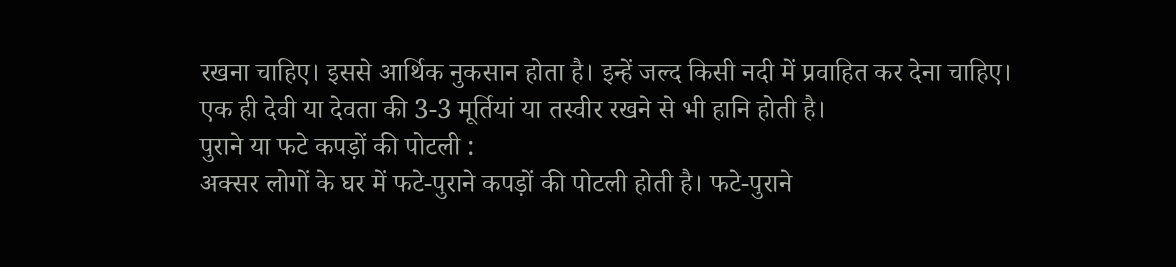रखना चाहिए। इससे आर्थिक नुकसान होता है। इन्हें जल्द किसी नदी में प्रवाहित कर देना चाहिए। एक ही देवी या देवता की 3-3 मूर्तियां या तस्वीर रखने से भी हानि होती है।
पुराने या फटे कपड़ों की पोटली :
अक्सर लोगों के घर में फटे-पुराने कपड़ों की पोटली होती है। फटे-पुराने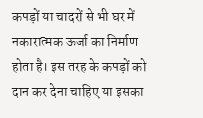कपड़ों या चादरों से भी घर में नकारात्मक ऊर्जा का निर्माण होता है। इस तरह के कपड़ों को दान कर देना चाहिए या इसका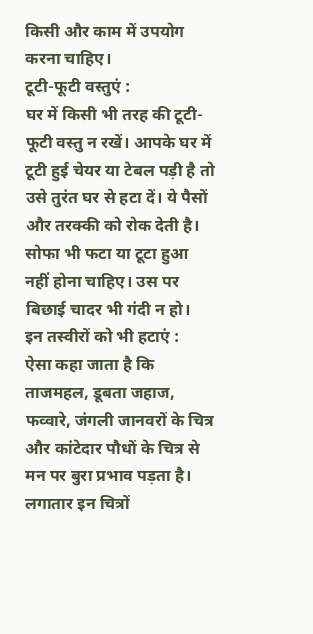किसी और काम में उपयोग करना चाहिए।
टूटी-फूटी वस्तुएं :
घर में किसी भी तरह की टूटी-फूटी वस्तु न रखें। आपके घर में टूटी हुई चेयर या टेबल पड़ी है तो उसे तुरंत घर से हटा दें। ये पैसों और तरक्की को रोक देती है। सोफा भी फटा या टूटा हुआ नहीं होना चाहिए। उस पर बिछाई चादर भी गंदी न हो।
इन तस्वीरों को भी हटाएं :
ऐसा कहा जाता है कि ताजमहल, डूबता जहाज, फव्वारे, जंगली जानवरों के चित्र और कांटेदार पौधों के चित्र से मन पर बुरा प्रभाव पड़ता है। लगातार इन चित्रों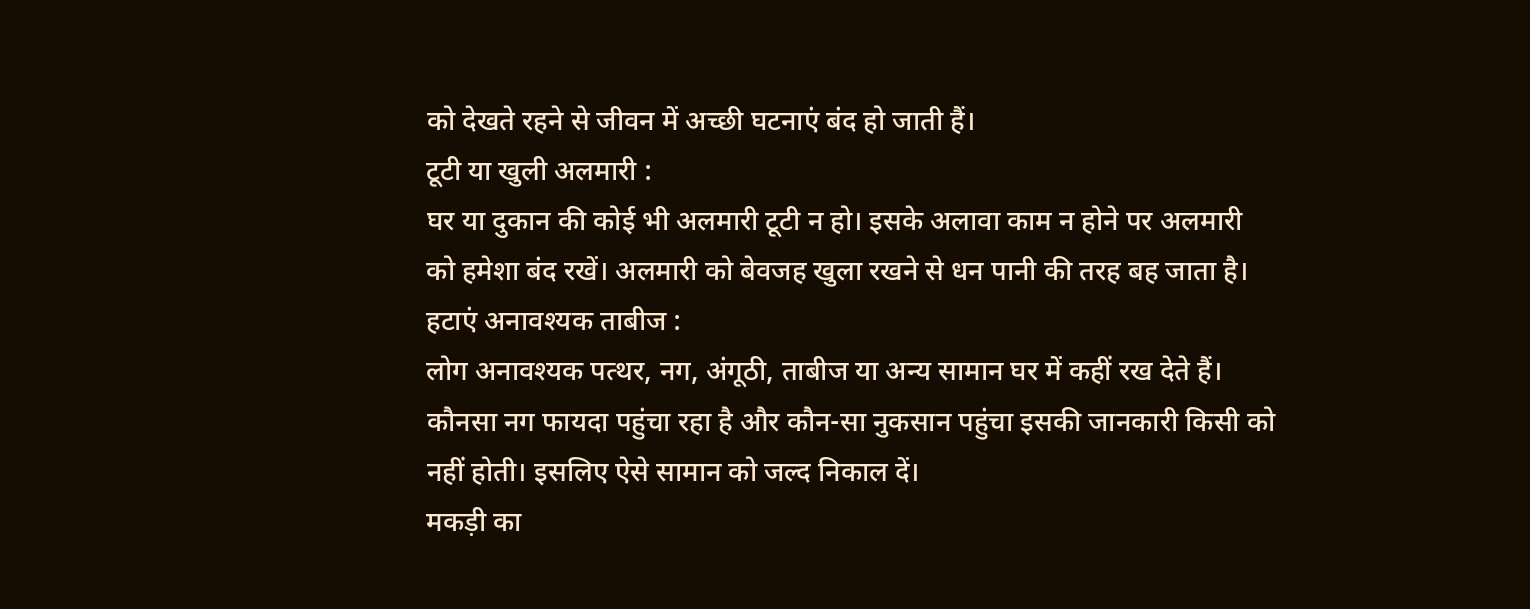को देखते रहने से जीवन में अच्छी घटनाएं बंद हो जाती हैं।
टूटी या खुली अलमारी :
घर या दुकान की कोई भी अलमारी टूटी न हो। इसके अलावा काम न होने पर अलमारी को हमेशा बंद रखें। अलमारी को बेवजह खुला रखने से धन पानी की तरह बह जाता है।
हटाएं अनावश्यक ताबीज :
लोग अनावश्यक पत्थर, नग, अंगूठी, ताबीज या अन्य सामान घर में कहीं रख देते हैं। कौनसा नग फायदा पहुंचा रहा है और कौन-सा नुकसान पहुंचा इसकी जानकारी किसी को नहीं होती। इसलिए ऐसे सामान को जल्द निकाल दें।
मकड़ी का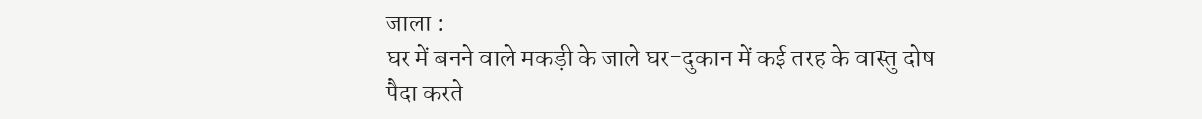जाला :
घर में बनने वाले मकड़ी के जाले घर-दुकान में कई तरह के वास्तु दोष पैदा करते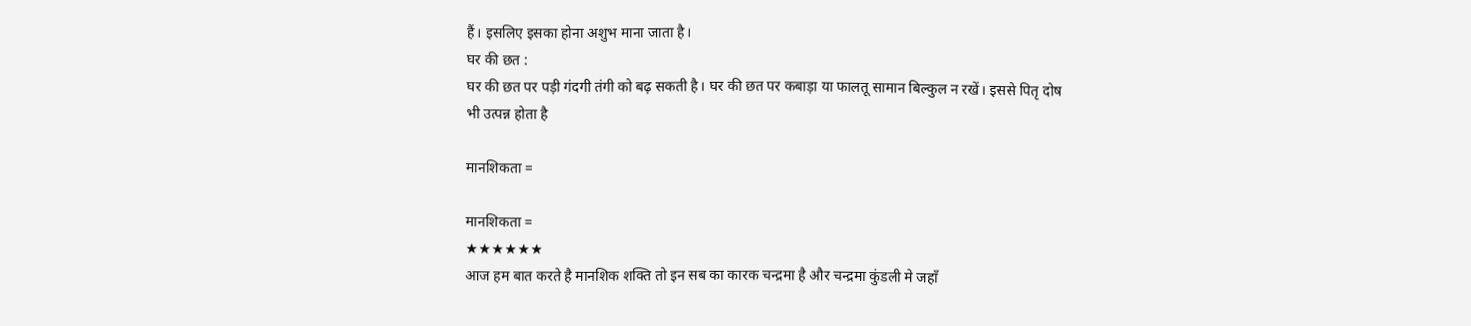हैं। इसलिए इसका होना अशुभ माना जाता है।
घर की छत :
घर की छत पर पड़ी गंदगी तंगी को बढ़ सकती है। घर की छत पर कबाड़ा या फालतू सामान बिल्कुल न रखें। इससे पितृ दोष भी उत्पन्न होता है

मानशिकता =

मानशिकता =
★★★★★★
आज हम बात करते है मानशिक शक्ति तो इन सब का कारक चन्द्रमा है और चन्द्रमा कुंडली मे जहाँ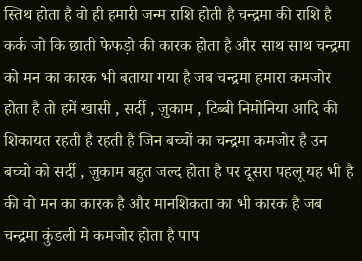स्तिथ होता है वो ही हमारी जन्म राशि होती है चन्द्रमा की राशि है कर्क जो कि छाती फेफड़ो की कारक होता है और साथ साथ चन्द्रमा को मन का कारक भी बताया गया है जब चन्द्रमा हमारा कमजोर होता है तो हमें खासी , सर्दी , ज़ुकाम , टिब्बी निमोनिया आदि की शिकायत रहती है रहती है जिन बच्चों का चन्द्रमा कमजोर है उन बच्चो को सर्दी , ज़ुकाम बहुत जल्द होता है पर दूसरा पहलू यह भी है की वो मन का कारक है और मानशिकता का भी कारक है जब चन्द्रमा कुंडली मे कमजोर होता है पाप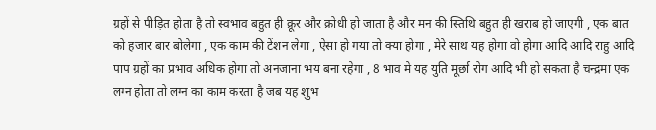ग्रहों से पीड़ित होता है तो स्वभाव बहुत ही क्रूर और क्रोधी हो जाता है और मन की स्तिथि बहुत ही खराब हो जाएगी , एक बात को हजार बार बोलेगा , एक काम की टेंशन लेगा , ऐसा हो गया तो क्या होगा , मेरे साथ यह होगा वो होगा आदि आदि राहु आदि पाप ग्रहों का प्रभाव अधिक होगा तो अनजाना भय बना रहेगा , 8 भाव मे यह युति मूर्छा रोग आदि भी हो सकता है चन्द्रमा एक लग्न होता तो लग्न का काम करता है जब यह शुभ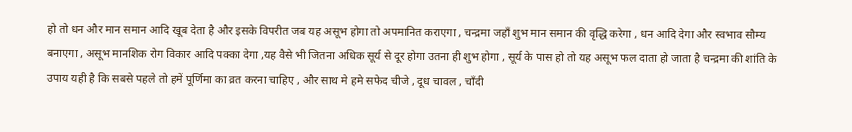हो तो धन और मान समान आदि खूब देता है और इसके विपरीत जब यह असूभ होगा तो अपमानित कराएगा , चन्द्रमा जहाँ शुभ मान समान की वृद्धि करेगा , धन आदि देगा और स्वभाव सौम्य बनाएगा , असूभ मानशिक रोग विकार आदि पक्का देगा ,यह वैसे भी जितना अधिक सूर्य से दूर होगा उतना ही शुभ होगा , सूर्य के पास हो तो यह असूभ फल दाता हो जाता है चन्द्रमा की शांति के उपाय यही है कि सबसे पहले तो हमें पूर्णिमा का व्रत करना चाहिए , और साथ मे हमे सफेद चीजे , दूध चावल , चाँदी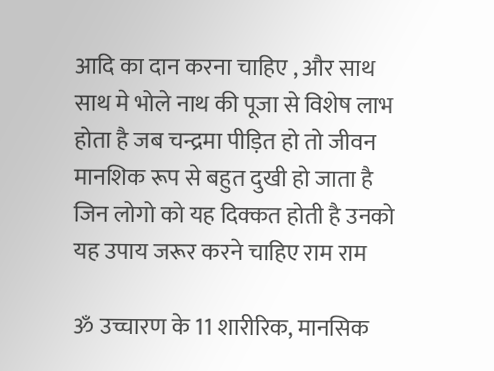आदि का दान करना चाहिए , और साथ साथ मे भोले नाथ की पूजा से विशेष लाभ होता है जब चन्द्रमा पीड़ित हो तो जीवन मानशिक रूप से बहुत दुखी हो जाता है जिन लोगो को यह दिक्कत होती है उनको यह उपाय जरूर करने चाहिए राम राम

ॐ उच्चारण के 11 शारीरिक, मानसिक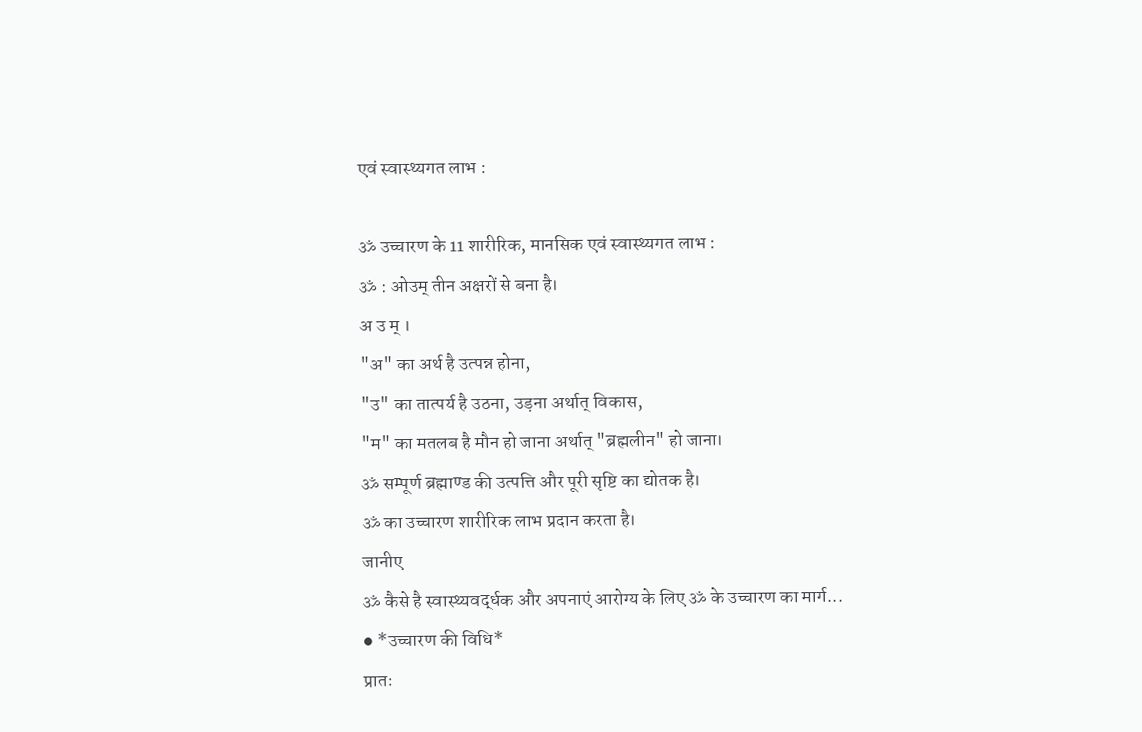एवं स्वास्थ्यगत लाभ :

ॐ उच्चारण के 11 शारीरिक, मानसिक एवं स्वास्थ्यगत लाभ :
ॐ : ओउम् तीन अक्षरों से बना है।
अ उ म् ।
"अ" का अर्थ है उत्पन्न होना,
"उ" का तात्पर्य है उठना, उड़ना अर्थात् विकास,
"म" का मतलब है मौन हो जाना अर्थात् "ब्रह्मलीन" हो जाना।
ॐ सम्पूर्ण ब्रह्माण्ड की उत्पत्ति और पूरी सृष्टि का द्योतक है।
ॐ का उच्चारण शारीरिक लाभ प्रदान करता है।
जानीए
ॐ कैसे है स्वास्थ्यवर्द्धक और अपनाएं आरोग्य के लिए ॐ के उच्चारण का मार्ग...
● *उच्चारण की विधि*
प्रातः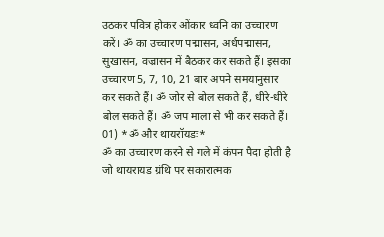उठकर पवित्र होकर ओंकार ध्वनि का उच्चारण करें। ॐ का उच्चारण पद्मासन, अर्धपद्मासन, सुखासन, वज्रासन में बैठकर कर सकते हैं। इसका उच्चारण 5, 7, 10, 21 बार अपने समयानुसार कर सकते हैं। ॐ जोर से बोल सकते हैं, धीरे-धीरे बोल सकते हैं। ॐ जप माला से भी कर सकते हैं।
01) *ॐ और थायरॉयडः*
ॐ का उच्चारण करने से गले में कंपन पैदा होती है जो थायरायड ग्रंथि पर सकारात्मक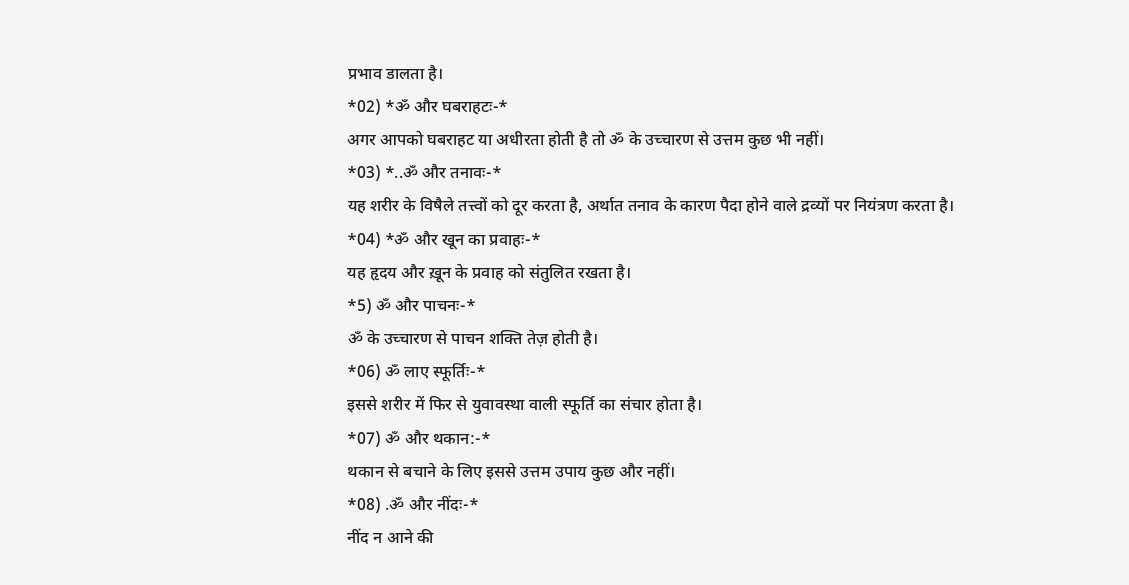प्रभाव डालता है।
*02) *ॐ और घबराहटः-*
अगर आपको घबराहट या अधीरता होती है तो ॐ के उच्चारण से उत्तम कुछ भी नहीं।
*03) *..ॐ और तनावः-*
यह शरीर के विषैले तत्त्वों को दूर करता है, अर्थात तनाव के कारण पैदा होने वाले द्रव्यों पर नियंत्रण करता है।
*04) *ॐ और खून का प्रवाहः-*
यह हृदय और ख़ून के प्रवाह को संतुलित रखता है।
*5) ॐ और पाचनः-*
ॐ के उच्चारण से पाचन शक्ति तेज़ होती है।
*06) ॐ लाए स्फूर्तिः-*
इससे शरीर में फिर से युवावस्था वाली स्फूर्ति का संचार होता है।
*07) ॐ और थकान:-*
थकान से बचाने के लिए इससे उत्तम उपाय कुछ और नहीं।
*08) .ॐ और नींदः-*
नींद न आने की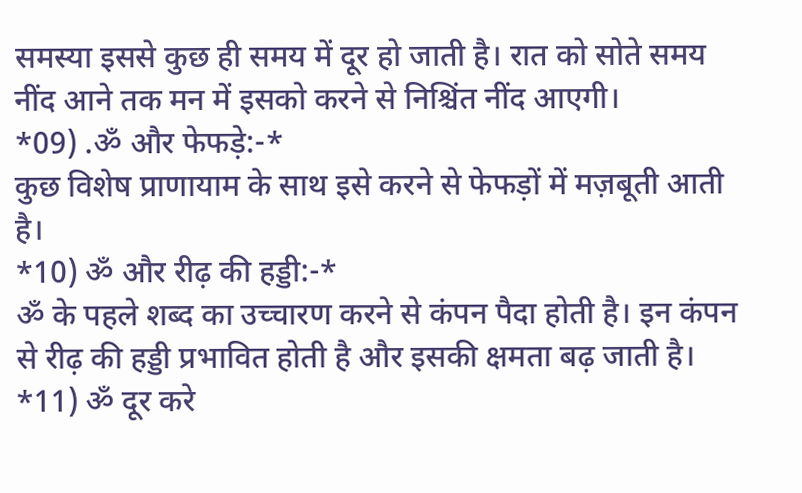समस्या इससे कुछ ही समय में दूर हो जाती है। रात को सोते समय नींद आने तक मन में इसको करने से निश्चिंत नींद आएगी।
*09) .ॐ और फेफड़े:-*
कुछ विशेष प्राणायाम के साथ इसे करने से फेफड़ों में मज़बूती आती है।
*10) ॐ और रीढ़ की हड्डी:-*
ॐ के पहले शब्द का उच्चारण करने से कंपन पैदा होती है। इन कंपन से रीढ़ की हड्डी प्रभावित होती है और इसकी क्षमता बढ़ जाती है।
*11) ॐ दूर करे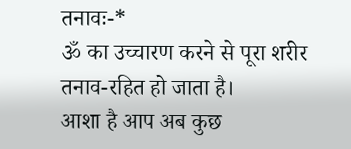तनावः-*
ॐ का उच्चारण करने से पूरा शरीर तनाव-रहित हो जाता है।
आशा है आप अब कुछ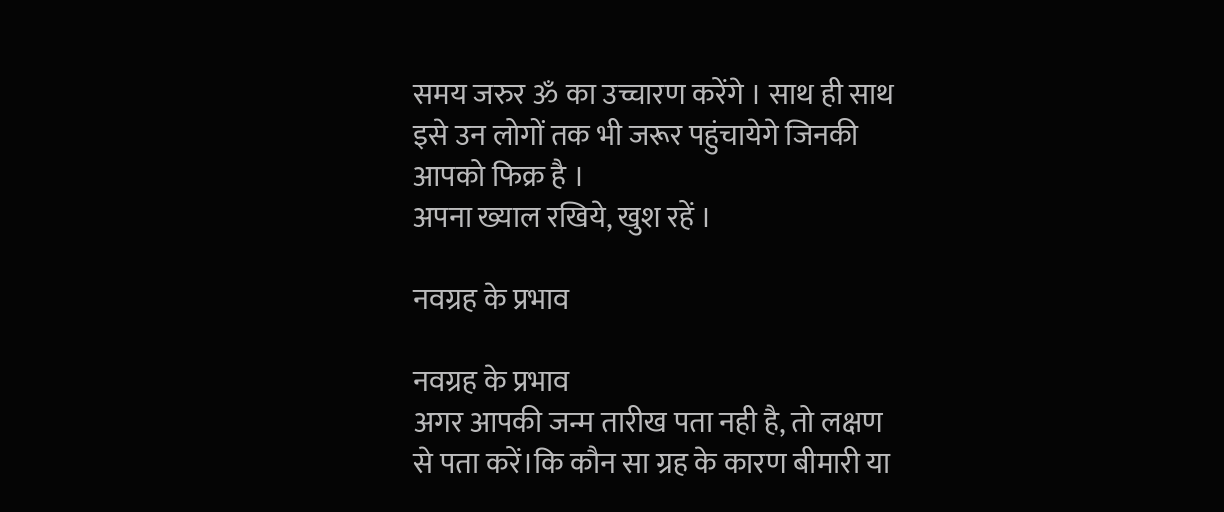समय जरुर ॐ का उच्चारण करेंगे । साथ ही साथ इसे उन लोगों तक भी जरूर पहुंचायेगे जिनकी आपको फिक्र है ।
अपना ख्याल रखिये, खुश रहें ।

नवग्रह के प्रभाव

नवग्रह के प्रभाव
अगर आपकी जन्म तारीख पता नही है, तो लक्षण से पता करें।कि कौन सा ग्रह के कारण बीमारी या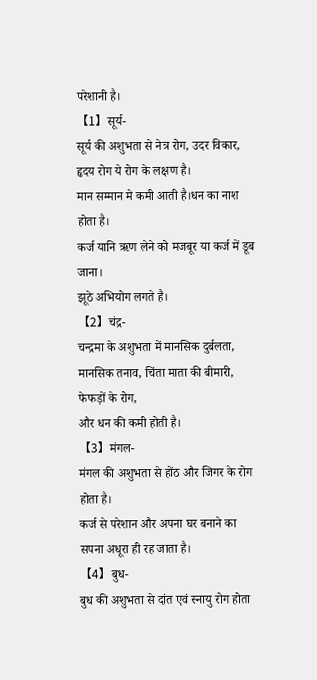परेशानी है।
【1】सूर्य-
सूर्य की अशुभता से नेत्र रोग, उदर विकार, हृदय रोग ये रोग के लक्षण है।
मान सम्मान मे कमी आती है।धन का नाश होता है।
कर्ज यानि ऋण लेने को मजबूर या कर्ज में डूब जाना।
झूठे अभियोग लगते है।
【2】चंद्र-
चन्द्रमा के अशुभता में मानसिक दुर्बलता, मानसिक तनाव, चिंता माता की बीमारी, फेफड़ों के रोग,
और धन की कमी होती है।
【3】मंगल-
मंगल की अशुभता से होंठ और जिगर के रोग होता है।
कर्ज से परेशान और अपना घर बनाने का सपना अधूरा ही रह जाता है।
【4】बुध-
बुध की अशुभता से दांत एवं स्नायु रोग होता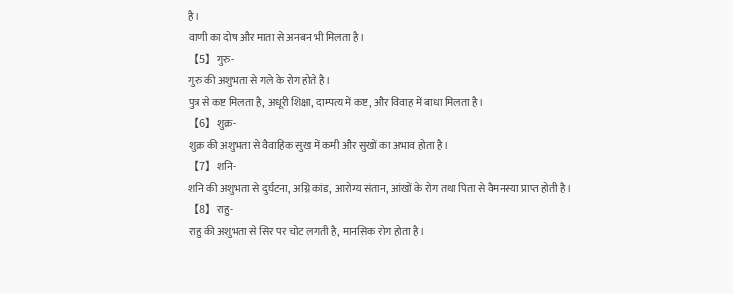है।
वाणी का दोष और माता से अनबन भी मिलता है।
【5】गुरु-
गुरु की अशुभता से गले के रोग होते है।
पुत्र से कष्ट मिलता है, अधूरी शिक्षा, दाम्पत्य में कष्ट, और विवाह में बाधा मिलता है।
【6】शुक्र-
शुक्र की अशुभता से वैवाहिक सुख में कमी और सुखों का अभाव होता है।
【7】शनि-
शनि की अशुभता से दुर्घटना, अग्नि कांड, आरोग्य संतान, आंखों के रोग तथा पिता से वैमनस्या प्राप्त होती है।
【8】राहु-
राहु की अशुभता से सिर पर चोट लगती है, मानसिक रोग होता है।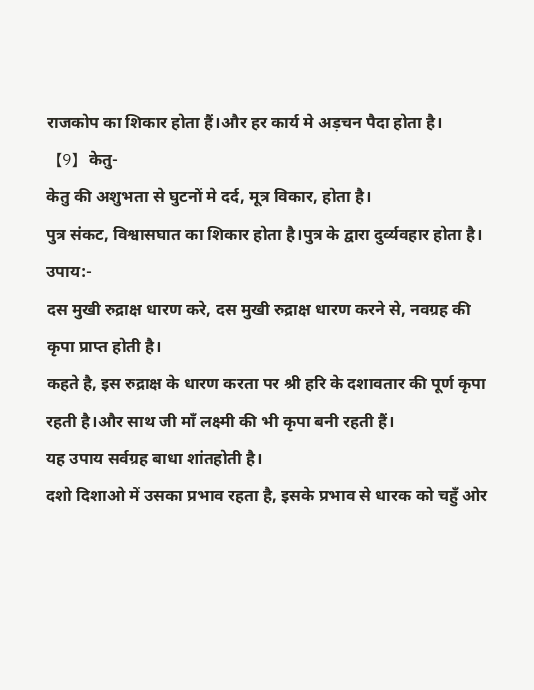राजकोप का शिकार होता हैं।और हर कार्य मे अड़चन पैदा होता है।
【9】केतु-
केतु की अशुभता से घुटनों मे दर्द, मूत्र विकार, होता है।
पुत्र संकट, विश्वासघात का शिकार होता है।पुत्र के द्वारा दुर्व्यवहार होता है।
उपाय:-
दस मुखी रुद्राक्ष धारण करे, दस मुखी रुद्राक्ष धारण करने से, नवग्रह की कृपा प्राप्त होती है।
कहते है, इस रुद्राक्ष के धारण करता पर श्री हरि के दशावतार की पूर्ण कृपा रहती है।और साथ जी माँ लक्ष्मी की भी कृपा बनी रहती हैं।
यह उपाय सर्वग्रह बाधा शांतहोती है।
दशो दिशाओ में उसका प्रभाव रहता है, इसके प्रभाव से धारक को चहुँ ओर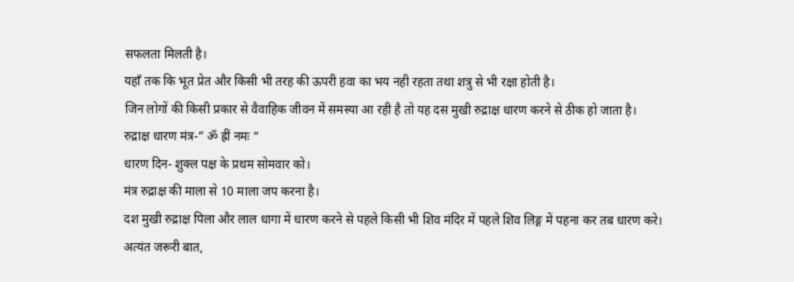सफलता मिलती है।
यहाँ तक कि भूत प्रेत और किसी भी तरह की ऊपरी हवा का भय नही रहता तथा शत्रु से भी रक्षा होती है।
जिन लोगों की किसी प्रकार से वैवाहिक जीवन में समस्या आ रही है तो यह दस मुखी रुद्राक्ष धारण करने से ठीक हो जाता है।
रुद्राक्ष धारण मंत्र-” ॐ ह्रीं नमः “
धारण दिन- शुक्ल पक्ष के प्रथम सोमवार को।
मंत्र रुद्राक्ष की माला से 10 माला जप करना है।
दश मुखी रुद्राक्ष पिला और लाल धागा में धारण करने से पहले किसी भी शिव मंदिर में पहले शिव लिङ्ग में पहना कर तब धारण करे।
अत्यंत जरूरी बात,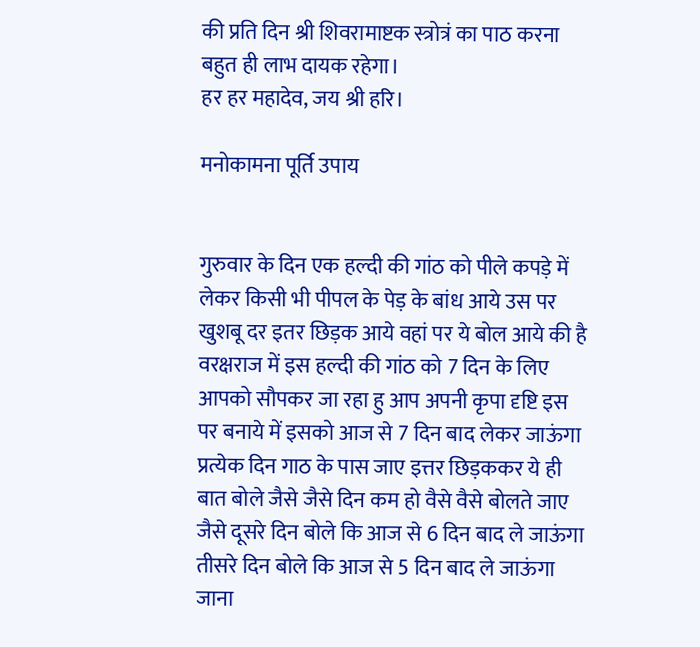की प्रति दिन श्री शिवरामाष्टक स्त्रोत्रं का पाठ करना बहुत ही लाभ दायक रहेगा।
हर हर महादेव, जय श्री हरि।

मनोकामना पूर्ति उपाय


गुरुवार के दिन एक हल्दी की गांठ को पीले कपड़े में लेकर किसी भी पीपल के पेड़ के बांध आये उस पर खुशबू दर इतर छिड़क आये वहां पर ये बोल आये की है वरक्षराज में इस हल्दी की गांठ को 7 दिन के लिए आपको सौपकर जा रहा हु आप अपनी कृपा दृष्टि इस पर बनाये में इसको आज से 7 दिन बाद लेकर जाऊंगा प्रत्येक दिन गाठ के पास जाए इत्तर छिड़ककर ये ही बात बोले जैसे जैसे दिन कम हो वैसे वैसे बोलते जाए जैसे दूसरे दिन बोले कि आज से 6 दिन बाद ले जाऊंगा तीसरे दिन बोले कि आज से 5 दिन बाद ले जाऊंगा जाना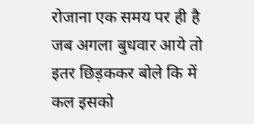रोजाना एक समय पर ही है
जब अगला बुधवार आये तो इतर छिड़ककर बोले कि में कल इसको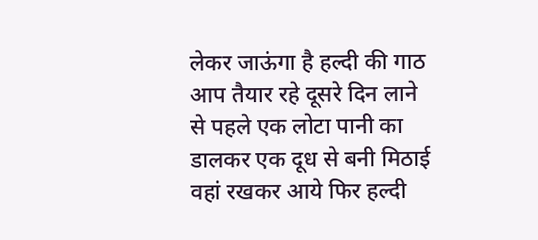लेकर जाऊंगा है हल्दी की गाठ आप तैयार रहे दूसरे दिन लाने से पहले एक लोटा पानी का डालकर एक दूध से बनी मिठाई वहां रखकर आये फिर हल्दी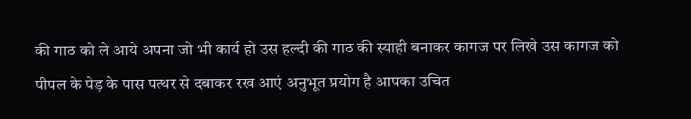की गाठ को ले आये अपना जो भी कार्य हो उस हल्दी की गाठ की स्याही बनाकर कागज पर लिखे उस कागज को पीपल के पेड़ के पास पत्थर से दबाकर रख आएं अनुभूत प्रयोग है आपका उचित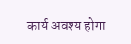कार्य अवश्य होगा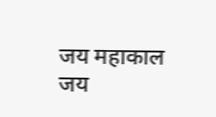जय महाकाल
जय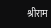श्रीराम